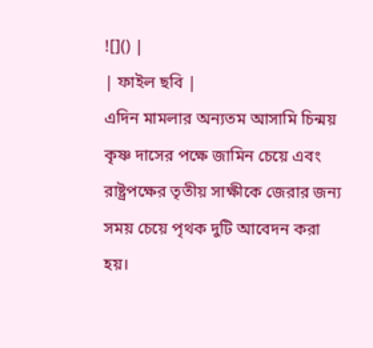![]() |
| ফাইল ছবি |
এদিন মামলার অন্যতম আসামি চিন্ময় কৃষ্ণ দাসের পক্ষে জামিন চেয়ে এবং রাষ্ট্রপক্ষের তৃতীয় সাক্ষীকে জেরার জন্য সময় চেয়ে পৃথক দুটি আবেদন করা হয়।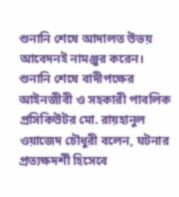শুনানি শেষে আদালত উভয় আবেদনই নামঞ্জুর করেন।
শুনানি শেষে বাদীপক্ষের আইনজীবী ও সহকারী পাবলিক প্রসিকিউটর মো. রায়হানুল ওয়াজেদ চৌধুরী বলেন, ঘটনার প্রত্যক্ষদর্শী হিসেবে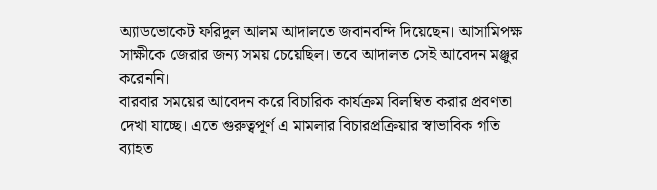অ্যাডভোকেট ফরিদুল আলম আদালতে জবানবন্দি দিয়েছেন। আসামিপক্ষ সাক্ষীকে জেরার জন্য সময় চেয়েছিল। তবে আদালত সেই আবেদন মঞ্জুর করেননি।
বারবার সময়ের আবেদন করে বিচারিক কার্যক্রম বিলম্বিত করার প্রবণতা দেখা যাচ্ছে। এতে গুরুত্বপূর্ণ এ মামলার বিচারপ্রক্রিয়ার স্বাভাবিক গতি ব্যাহত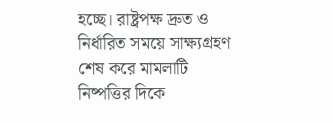হচ্ছে। রাষ্ট্রপক্ষ দ্রুত ও নির্ধারিত সময়ে সাক্ষ্যগ্রহণ শেষ করে মামলাটি নিষ্পত্তির দিকে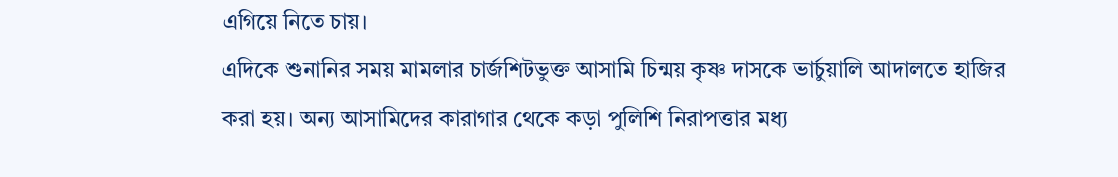এগিয়ে নিতে চায়।
এদিকে শুনানির সময় মামলার চার্জশিটভুক্ত আসামি চিন্ময় কৃষ্ণ দাসকে ভার্চুয়ালি আদালতে হাজির করা হয়। অন্য আসামিদের কারাগার থেকে কড়া পুলিশি নিরাপত্তার মধ্য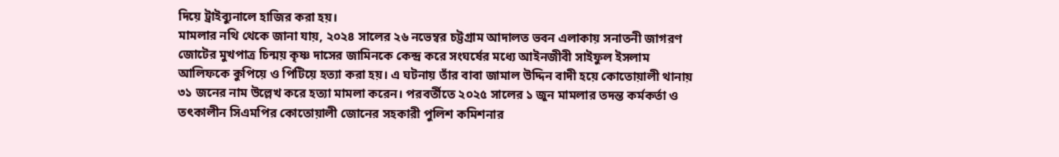দিয়ে ট্রাইব্যুনালে হাজির করা হয়।
মামলার নথি থেকে জানা যায়, ২০২৪ সালের ২৬ নভেম্বর চট্টগ্রাম আদালত ভবন এলাকায় সনাতনী জাগরণ জোটের মুখপাত্র চিন্ময় কৃষ্ণ দাসের জামিনকে কেন্দ্র করে সংঘর্ষের মধ্যে আইনজীবী সাইফুল ইসলাম আলিফকে কুপিয়ে ও পিটিয়ে হত্যা করা হয়। এ ঘটনায় তাঁর বাবা জামাল উদ্দিন বাদী হয়ে কোতোয়ালী থানায় ৩১ জনের নাম উল্লেখ করে হত্যা মামলা করেন। পরবর্তীতে ২০২৫ সালের ১ জুন মামলার তদন্ত কর্মকর্তা ও তৎকালীন সিএমপির কোতোয়ালী জোনের সহকারী পুলিশ কমিশনার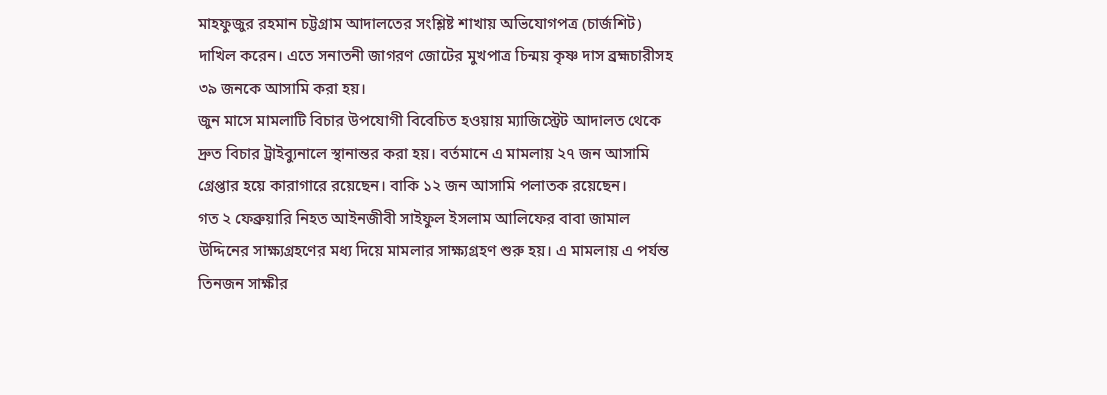মাহফুজুর রহমান চট্টগ্রাম আদালতের সংশ্লিষ্ট শাখায় অভিযোগপত্র (চার্জশিট) দাখিল করেন। এতে সনাতনী জাগরণ জোটের মুখপাত্র চিন্ময় কৃষ্ণ দাস ব্রহ্মচারীসহ ৩৯ জনকে আসামি করা হয়।
জুন মাসে মামলাটি বিচার উপযোগী বিবেচিত হওয়ায় ম্যাজিস্ট্রেট আদালত থেকে দ্রুত বিচার ট্রাইব্যুনালে স্থানান্তর করা হয়। বর্তমানে এ মামলায় ২৭ জন আসামি গ্রেপ্তার হয়ে কারাগারে রয়েছেন। বাকি ১২ জন আসামি পলাতক রয়েছেন।
গত ২ ফেব্রুয়ারি নিহত আইনজীবী সাইফুল ইসলাম আলিফের বাবা জামাল উদ্দিনের সাক্ষ্যগ্রহণের মধ্য দিয়ে মামলার সাক্ষ্যগ্রহণ শুরু হয়। এ মামলায় এ পর্যন্ত তিনজন সাক্ষীর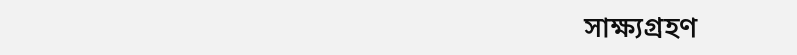সাক্ষ্যগ্রহণ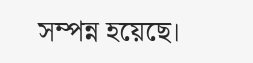সম্পন্ন হয়েছে।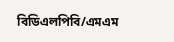বিডিএলপিবি/এমএম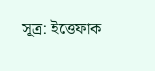সূত্র: ইত্তেফাক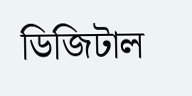ডিজিটাল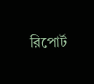রিপোর্ট